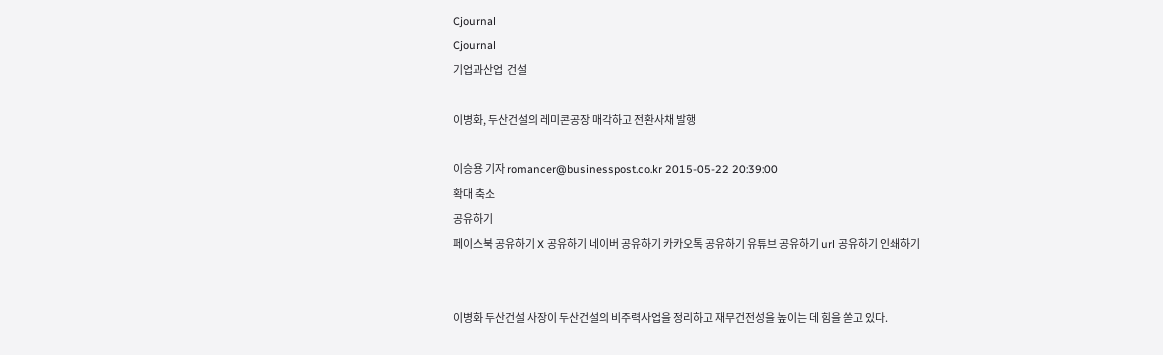Cjournal
Cjournal
기업과산업  건설

이병화, 두산건설의 레미콘공장 매각하고 전환사채 발행

이승용 기자 romancer@businesspost.co.kr 2015-05-22 20:39:00
확대 축소
공유하기
페이스북 공유하기 X 공유하기 네이버 공유하기 카카오톡 공유하기 유튜브 공유하기 url 공유하기 인쇄하기


이병화 두산건설 사장이 두산건설의 비주력사업을 정리하고 재무건전성을 높이는 데 힘을 쏟고 있다.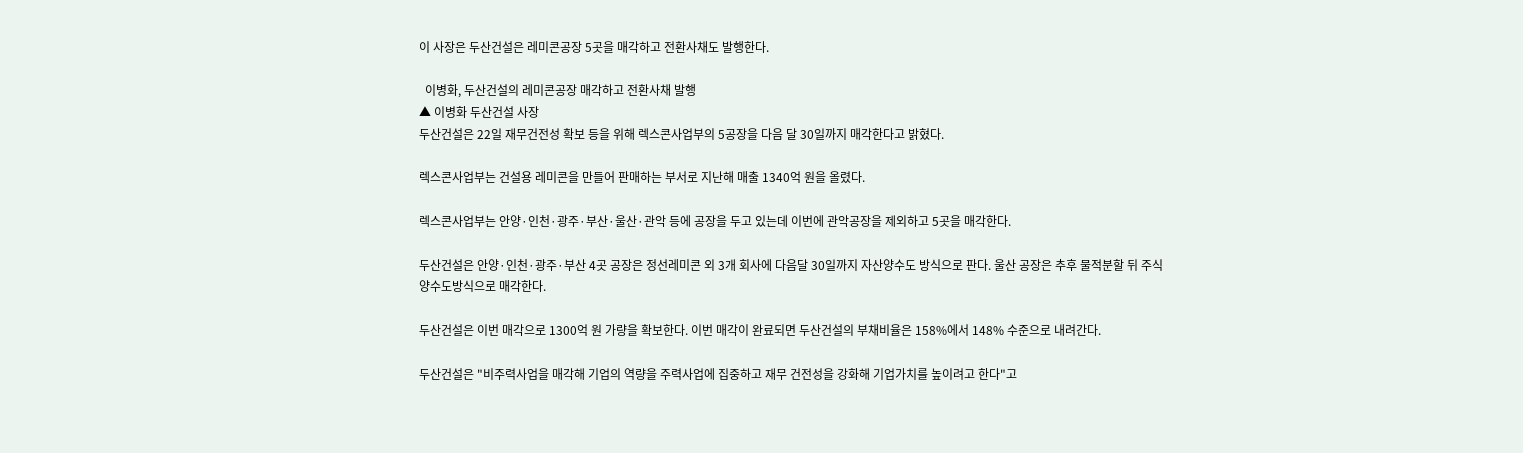이 사장은 두산건설은 레미콘공장 5곳을 매각하고 전환사채도 발행한다.

  이병화, 두산건설의 레미콘공장 매각하고 전환사채 발행
▲ 이병화 두산건설 사장
두산건설은 22일 재무건전성 확보 등을 위해 렉스콘사업부의 5공장을 다음 달 30일까지 매각한다고 밝혔다.

렉스콘사업부는 건설용 레미콘을 만들어 판매하는 부서로 지난해 매출 1340억 원을 올렸다.

렉스콘사업부는 안양·인천·광주·부산·울산·관악 등에 공장을 두고 있는데 이번에 관악공장을 제외하고 5곳을 매각한다.

두산건설은 안양·인천·광주·부산 4곳 공장은 정선레미콘 외 3개 회사에 다음달 30일까지 자산양수도 방식으로 판다. 울산 공장은 추후 물적분할 뒤 주식양수도방식으로 매각한다.

두산건설은 이번 매각으로 1300억 원 가량을 확보한다. 이번 매각이 완료되면 두산건설의 부채비율은 158%에서 148% 수준으로 내려간다.

두산건설은 "비주력사업을 매각해 기업의 역량을 주력사업에 집중하고 재무 건전성을 강화해 기업가치를 높이려고 한다"고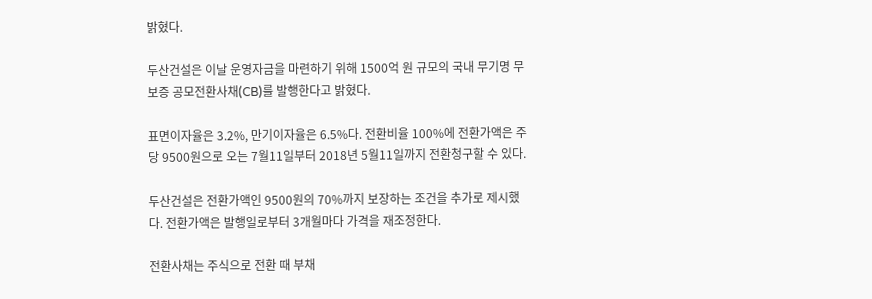밝혔다.

두산건설은 이날 운영자금을 마련하기 위해 1500억 원 규모의 국내 무기명 무보증 공모전환사채(CB)를 발행한다고 밝혔다.

표면이자율은 3.2%, 만기이자율은 6.5%다. 전환비율 100%에 전환가액은 주당 9500원으로 오는 7월11일부터 2018년 5월11일까지 전환청구할 수 있다.

두산건설은 전환가액인 9500원의 70%까지 보장하는 조건을 추가로 제시했다. 전환가액은 발행일로부터 3개월마다 가격을 재조정한다.

전환사채는 주식으로 전환 때 부채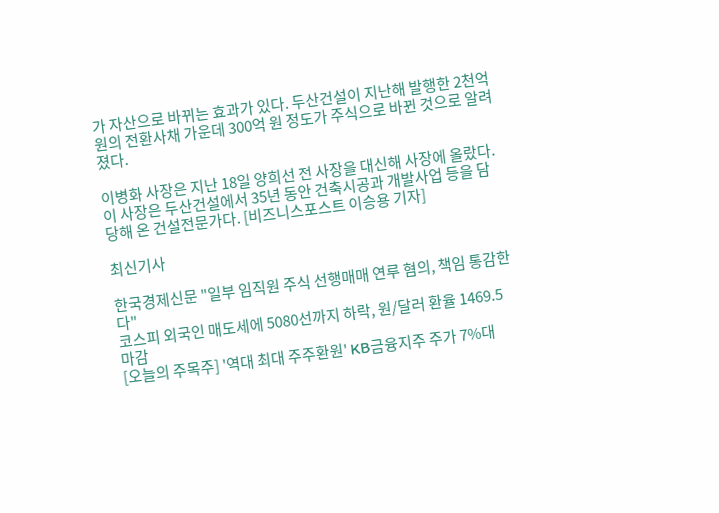가 자산으로 바뀌는 효과가 있다. 두산건설이 지난해 발행한 2천억 원의 전환사채 가운데 300억 원 정도가 주식으로 바뀐 것으로 알려졌다.

이병화 사장은 지난 18일 양희선 전 사장을 대신해 사장에 올랐다. 이 사장은 두산건설에서 35년 동안 건축시공과 개발사업 등을 담당해 온 건설전문가다. [비즈니스포스트 이승용 기자]

최신기사

한국경제신문 "일부 임직원 주식 선행매매 연루 혐의, 책임 통감한다"
코스피 외국인 매도세에 5080선까지 하락, 원/달러 환율 1469.5 마감
[오늘의 주목주] '역대 최대 주주환원' KB금융지주 주가 7%대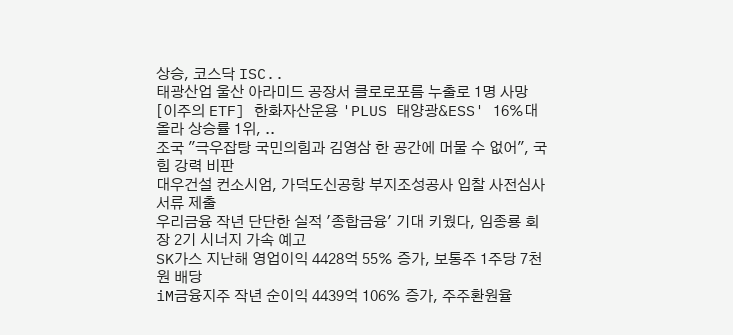상승, 코스닥 ISC..
태광산업 울산 아라미드 공장서 클로로포름 누출로 1명 사망
[이주의 ETF] 한화자산운용 'PLUS 태양광&ESS' 16%대 올라 상승률 1위, ..
조국 "극우잡탕 국민의힘과 김영삼 한 공간에 머물 수 없어", 국힘 강력 비판
대우건설 컨소시엄, 가덕도신공항 부지조성공사 입찰 사전심사 서류 제출
우리금융 작년 단단한 실적 '종합금융' 기대 키웠다, 임종룡 회장 2기 시너지 가속 예고
SK가스 지난해 영업이익 4428억 55% 증가, 보통주 1주당 7천 원 배당
iM금융지주 작년 순이익 4439억 106% 증가, 주주환원율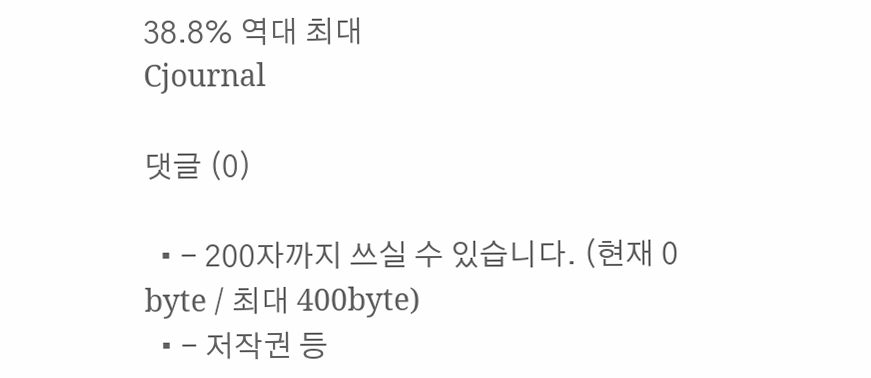38.8% 역대 최대
Cjournal

댓글 (0)

  • - 200자까지 쓰실 수 있습니다. (현재 0 byte / 최대 400byte)
  • - 저작권 등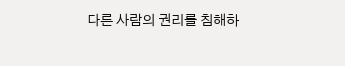다른 사람의 권리를 침해하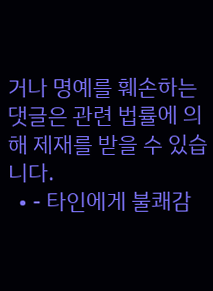거나 명예를 훼손하는 댓글은 관련 법률에 의해 제재를 받을 수 있습니다.
  • - 타인에게 불쾌감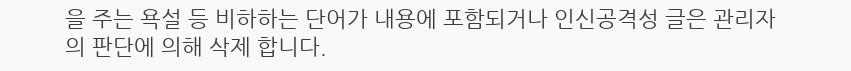을 주는 욕설 등 비하하는 단어가 내용에 포함되거나 인신공격성 글은 관리자의 판단에 의해 삭제 합니다.